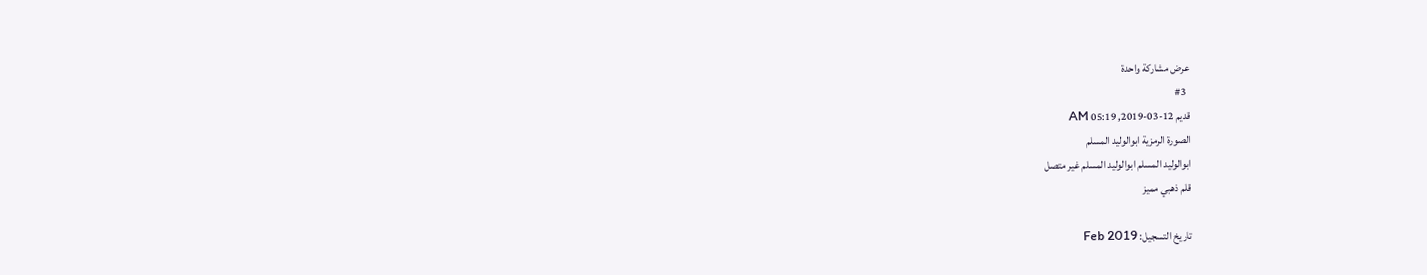عرض مشاركة واحدة
  #3
قديم 12-03-2019, 05:19 AM
الصورة الرمزية ابوالوليد المسلم
ابوالوليد المسلم ابوالوليد المسلم غير متصل
قلم ذهبي مميز

تاريخ التسجيل: Feb 2019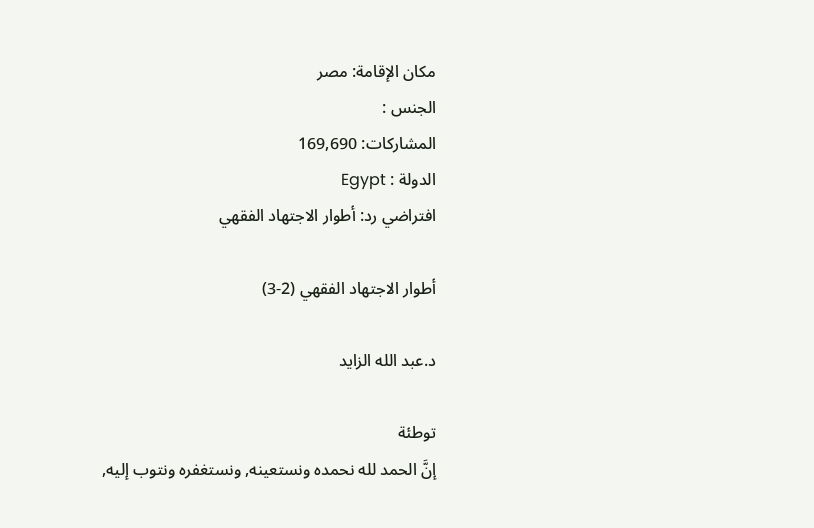مكان الإقامة: مصر
الجنس :
المشاركات: 169,690
الدولة : Egypt
افتراضي رد: أطوار الاجتهاد الفقهي

أطوار الاجتهاد الفقهي (2-3)

د.عبد الله الزايد

توطئة
إنَّ الحمد لله نحمده ونستعينه, ونستغفره ونتوب إليه,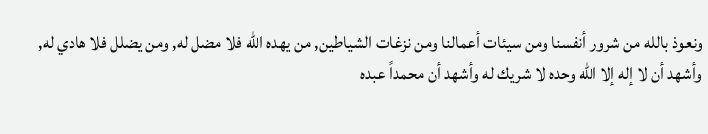ونعوذ بالله من شرور أنفسنا ومن سيئات أعمالنا ومن نزغات الشياطين, من يهده الله فلا مضل له, ومن يضلل فلا هادي له, وأشهد أن لا إله إلا الله وحده لا شريك له وأشهد أن محمداً عبده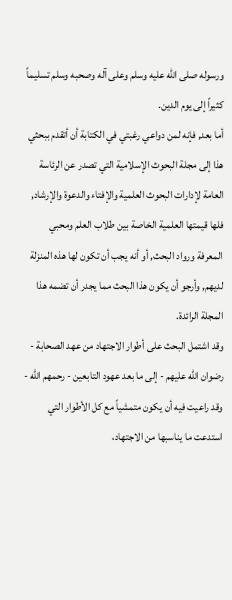ورسوله صلى الله عليه وسلم وعلى آله وصحبه وسلم تسليماً كثيراً إلى يوم الدين.
أما بعد, فإنه لمن دواعي رغبتي في الكتابة أن أتقدم ببحثي هذا إلى مجلة البحوث الإسلامية التي تصدر عن الرئاسة العامة لإدارات البحوث العلمية والإفتاء والدعوة والإرشاد, فلها قيمتها العلمية الخاصة بين طلاب العلم ومحبي المعرفة ورواد البحث, أو أنه يجب أن تكون لها هذه المنزلة لديهم, وأرجو أن يكون هذا البحث مما يجدر أن تضمه هذا المجلة الرائدة.
وقد اشتمل البحث على أطوار الاجتهاد من عهد الصحابة - رضوان الله عليهم - إلى ما بعد عهود التابعين - رحمهم الله - وقد راعيت فيه أن يكون متمشياً مع كل الأطوار التي استدعت ما يناسبها من الاجتهاد،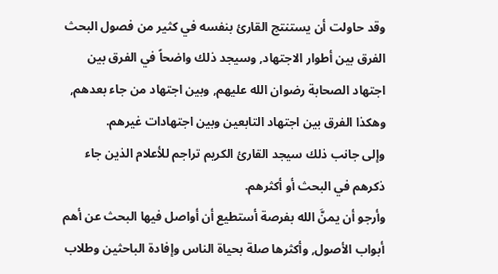وقد حاولت أن يستنتج القارئ بنفسه في كثير من فصول البحث الفرق بين أطوار الاجتهاد, وسيجد ذلك واضحاً في الفرق بين اجتهاد الصحابة رضوان الله عليهم, وبين اجتهاد من جاء بعدهم, وهكذا الفرق بين اجتهاد التابعين وبين اجتهادات غيرهم.
وإلى جانب ذلك سيجد القارئ الكريم تراجم للأعلام الذين جاء ذكرهم في البحث أو أكثرهم.
وأرجو أن يمنَّ الله بفرصة أستطيع أن أواصل فيها البحث عن أهم أبواب الأصول, وأكثرها صلة بحياة الناس وإفادة الباحثين وطلاب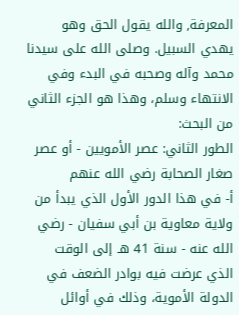المعرفة, والله يقول الحق وهو يهدي السبيل. وصلى الله على سيدنا محمد وآله وصحبه في البدء وفي الانتهاء وسلم، وهذا هو الجزء الثاني من البحث:
الطور الثاني: عصر الأمويين - أو عصر صغار الصحابة رضي الله عنهم
أ- في هذا الدور الأول الذي يبدأ من ولاية معاوية بن أبي سفيان - رضي الله عنه - سنة 41 هـ إلى الوقت الذي عرضت فيه بوادر الضعف في الدولة الأموية، وذلك في أوائل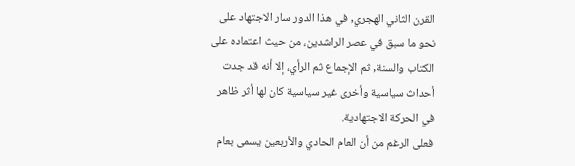القرن الثاني الهجري, في هذا الدور سار الاجتهاد على نحو ما سبق في عصر الراشدين، من حيث اعتماده على الكتاب والسنة, ثم الإجماع ثم الرأي، إلا أنه قد جدت أحداث سياسية وأخرى غير سياسية كان لها أثر ظاهر في الحركة الاجتهادية.
فعلى الرغم من أن العام الحادي والأربعين يسمى بعام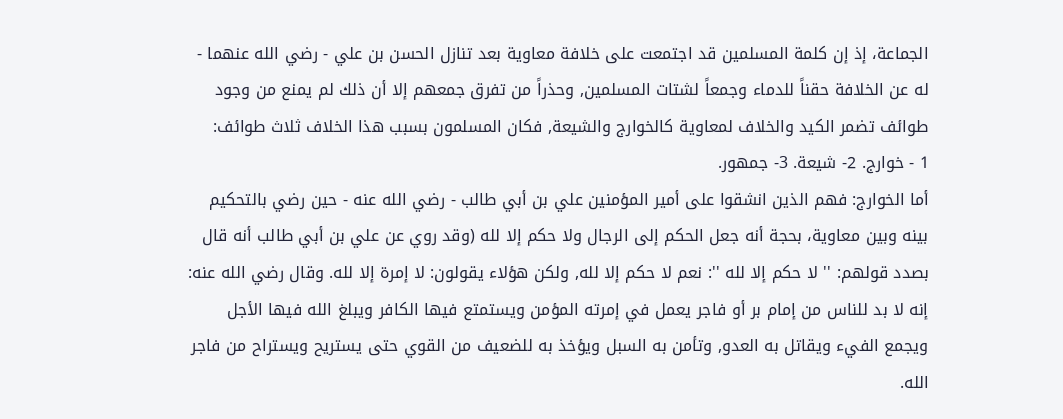الجماعة، إذ إن كلمة المسلمين قد اجتمعت على خلافة معاوية بعد تنازل الحسن بن علي - رضي الله عنهما - له عن الخلافة حقناً للدماء وجمعاً لشتات المسلمين, وحذراً من تفرق جمعهم إلا أن ذلك لم يمنع من وجود طوائف تضمر الكيد والخلاف لمعاوية كالخوارج والشيعة, فكان المسلمون بسبب هذا الخلاف ثلاث طوائف:
1 - خوارج. 2- شيعة. 3- جمهور.
أما الخوارج: فهم الذين انشقوا على أمير المؤمنين علي بن أبي طالب - رضي الله عنه - حين رضي بالتحكيم بينه وبين معاوية، بحجة أنه جعل الحكم إلى الرجال ولا حكم إلا لله (وقد روي عن علي بن أبي طالب أنه قال بصدد قولهم: '' لا حكم إلا لله '': نعم لا حكم إلا لله, ولكن هؤلاء يقولون: لا إمرة إلا لله. وقال رضي الله عنه: إنه لا بد للناس من إمام بر أو فاجر يعمل في إمرته المؤمن ويستمتع فيها الكافر ويبلغ الله فيها الأجل ويجمع الفيء ويقاتل به العدو, وتأمن به السبل ويؤخذ به للضعيف من القوي حتى يستريح ويستراح من فاجر الله.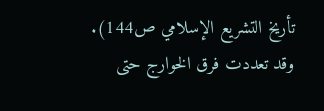تأريخ التشريع الإسلامي ص144).
وقد تعددت فرق الخوارج حتى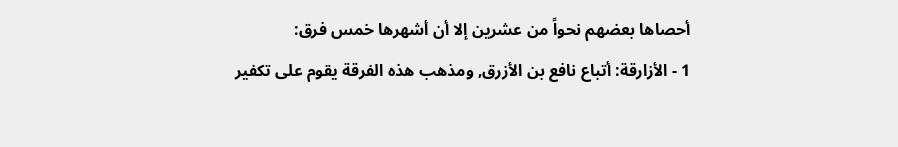أحصاها بعضهم نحواً من عشرين إلا أن أشهرها خمس فرق:
1 - الأزارقة: أتباع نافع بن الأزرق, ومذهب هذه الفرقة يقوم على تكفير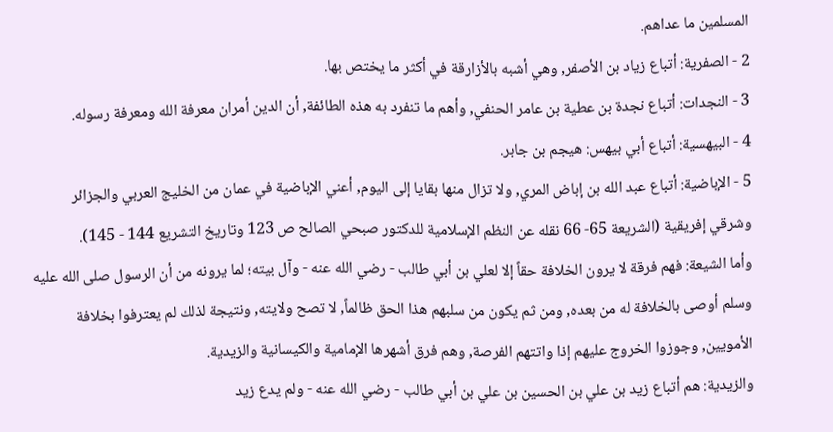المسلمين ما عداهم.
2 - الصفرية: أتباع زياد بن الأصفر, وهي أشبه بالأزارقة في أكثر ما يختص بها.
3 - النجدات: أتباع نجدة بن عطية بن عامر الحنفي, وأهم ما تنفرد به هذه الطائفة, أن الدين أمران معرفة الله ومعرفة رسوله.
4 - البيهسية: أتباع أبي بيهس: هيجم بن جابر.
5 - الإباضية: أتباع عبد الله بن إباض المري, ولا تزال منها بقايا إلى اليوم, أعني الإباضية في عمان من الخليج العربي والجزائر وشرقي إفريقية (الشريعة 65- 66 نقله عن النظم الإسلامية للدكتور صبحي الصالح ص 123 وتاريخ التشريع 144 - 145).
وأما الشيعة: فهم فرقة لا يرون الخلافة حقاً إلا لعلي بن أبي طالب - رضي الله عنه - وآل بيته؛ لما يرونه من أن الرسول صلى الله عليه وسلم أوصى بالخلافة له من بعده, ومن ثم يكون من سلبهم هذا الحق ظالماً, لا تصح ولايته, ونتيجة لذلك لم يعترفوا بخلافة الأمويين, وجوزوا الخروج عليهم إذا واتتهم الفرصة, وهم فرق أشهرها الإمامية والكيسانية والزيدية.
والزيدية: هم أتباع زيد بن علي بن الحسين بن علي بن أبي طالب - رضي الله عنه - ولم يدع زيد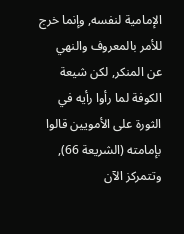الإمامية لنفسه, وإنما خرج للأمر بالمعروف والنهي عن المنكر, لكن شيعة الكوفة لما رأوا رأيه في الثورة على الأمويين قالوا بإمامته (الشريعة 66), وتتمركز الآن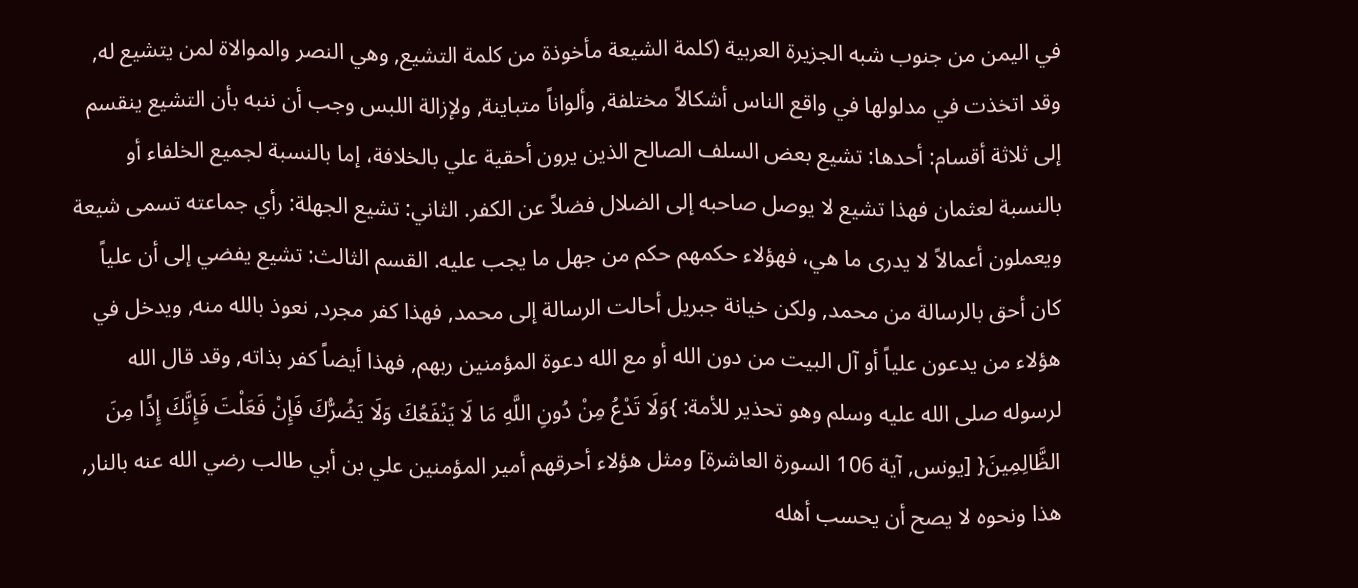في اليمن من جنوب شبه الجزيرة العربية (كلمة الشيعة مأخوذة من كلمة التشيع, وهي النصر والموالاة لمن يتشيع له, وقد اتخذت في مدلولها في واقع الناس أشكالاً مختلفة, وألواناً متباينة, ولإزالة اللبس وجب أن ننبه بأن التشيع ينقسم إلى ثلاثة أقسام: أحدها: تشيع بعض السلف الصالح الذين يرون أحقية علي بالخلافة، إما بالنسبة لجميع الخلفاء أو بالنسبة لعثمان فهذا تشيع لا يوصل صاحبه إلى الضلال فضلاً عن الكفر. الثاني: تشيع الجهلة: رأي جماعته تسمى شيعة ويعملون أعمالاً لا يدرى ما هي، فهؤلاء حكمهم حكم من جهل ما يجب عليه. القسم الثالث: تشيع يفضي إلى أن علياً كان أحق بالرسالة من محمد, ولكن خيانة جبريل أحالت الرسالة إلى محمد, فهذا كفر مجرد, نعوذ بالله منه, ويدخل في هؤلاء من يدعون علياً أو آل البيت من دون الله أو مع الله دعوة المؤمنين ربهم, فهذا أيضاً كفر بذاته, وقد قال الله لرسوله صلى الله عليه وسلم وهو تحذير للأمة: }وَلَا تَدْعُ مِنْ دُونِ اللَّهِ مَا لَا يَنْفَعُكَ وَلَا يَضُرُّكَ فَإِنْ فَعَلْتَ فَإِنَّكَ إِذًا مِنَ الظَّالِمِينَ{ [يونس, آية 106 السورة العاشرة] ومثل هؤلاء أحرقهم أمير المؤمنين علي بن أبي طالب رضي الله عنه بالنار, هذا ونحوه لا يصح أن يحسب أهله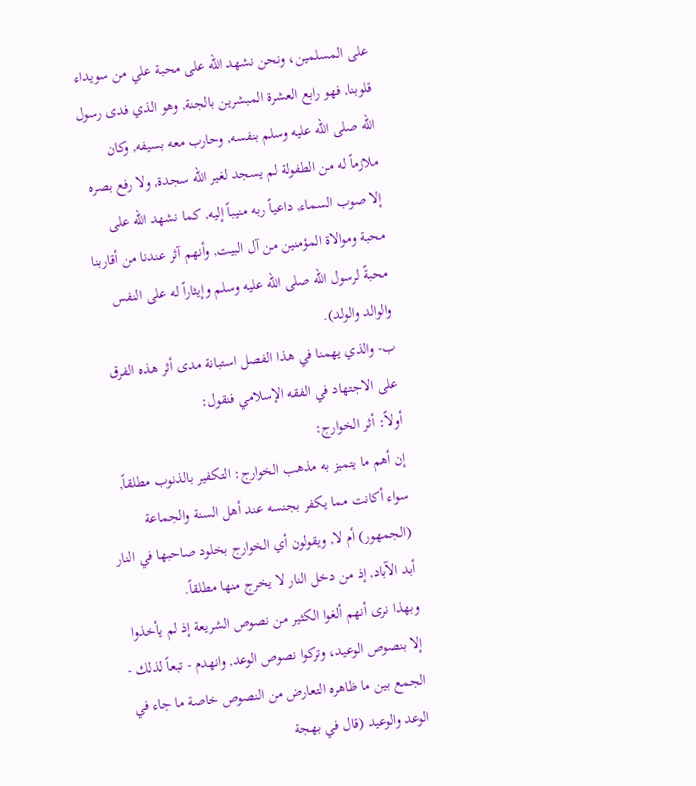على المسلمين، ونحن نشهد الله على محبة علي من سويداء قلوبنا, فهو رابع العشرة المبشرين بالجنة, وهو الذي فدى رسول الله صلى الله عليه وسلم بنفسه, وحارب معه بسيفه, وكان ملازماً له من الطفولة لم يسجد لغير الله سجدة, ولا رفع بصره إلا صوب السماء, داعياً ربه منيباً إليه, كما نشهد الله على محبة وموالاة المؤمنين من آل البيت, وأنهم آثر عندنا من أقاربنا محبةً لرسول الله صلى الله عليه وسلم وإيثاراً له على النفس والوالد والولد).
ب- والذي يهمنا في هذا الفصل استبانة مدى أثر هذه الفرق على الاجتهاد في الفقه الإسلامي فنقول:
أولاً: أثر الخوارج:
إن أهم ما يتميز به مذهب الخوارج: التكفير بالذنوب مطلقاً, سواء أكانت مما يكفر بجنسه عند أهل السنة والجماعة (الجمهور) أم لا, ويقولون أي الخوارج بخلود صاحبها في النار أبد الآباد, إذ من دخل النار لا يخرج منها مطلقاً.
وبهذا نرى أنهم ألغوا الكثير من نصوص الشريعة إذ لم يأخذوا إلا بنصوص الوعيد، وتركوا نصوص الوعد, وانهدم - تبعاً لذلك - الجمع بين ما ظاهره التعارض من النصوص خاصة ما جاء في الوعد والوعيد (قال في بهجة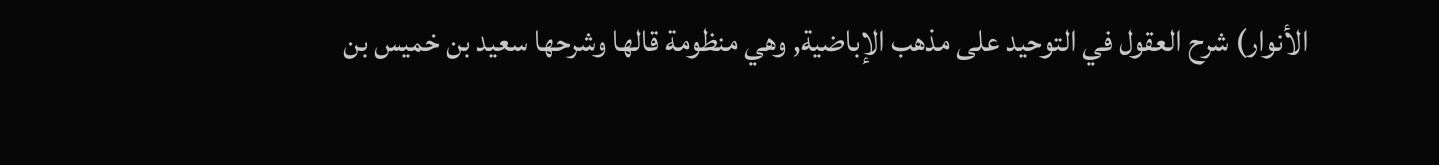الأنوار) شرح العقول في التوحيد على مذهب الإباضية, وهي منظومة قالها وشرحها سعيد بن خميس بن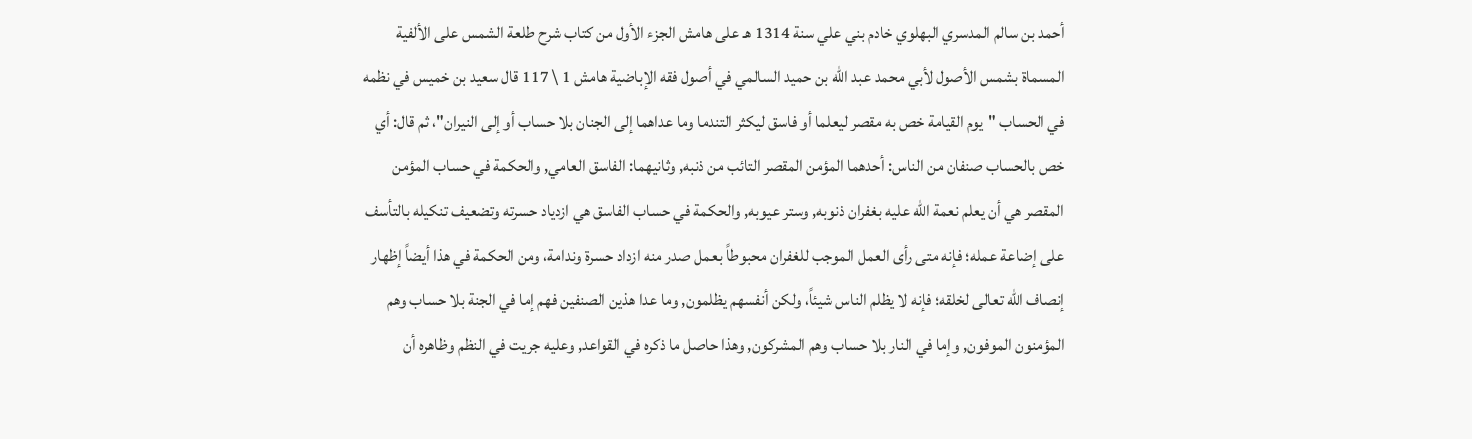أحمد بن سالم المدسري البهلوي خادم بني علي سنة 1314 هـ على هامش الجزء الأول من كتاب شرح طلعة الشمس على الألفية المسماة بشمس الأصول لأبي محمد عبد الله بن حميد السالمي في أصول فقه الإباضية هامش 1 \ 117 قال سعيد بن خميس في نظمه في الحساب "يوم القيامة خص به مقصر ليعلما أو فاسق ليكثر التندما وما عداهما إلى الجنان بلا حساب أو إلى النيران"، ثم قال: أي خص بالحساب صنفان من الناس: أحدهما المؤمن المقصر التائب من ذنبه, وثانيهما: الفاسق العامي, والحكمة في حساب المؤمن المقصر هي أن يعلم نعمة الله عليه بغفران ذنوبه, وستر عيوبه, والحكمة في حساب الفاسق هي ازدياد حسرته وتضعيف تنكيله بالتأسف على إضاعة عمله؛ فإنه متى رأى العمل الموجب للغفران محبوطاً بعمل صدر منه ازداد حسرة وندامة، ومن الحكمة في هذا أيضاً إظهار إنصاف الله تعالى لخلقه؛ فإنه لا يظلم الناس شيئاً، ولكن أنفسهم يظلمون, وما عدا هذين الصنفين فهم إما في الجنة بلا حساب وهم المؤمنون الموفون, وإما في النار بلا حساب وهم المشركون, وهذا حاصل ما ذكره في القواعد, وعليه جريت في النظم وظاهره أن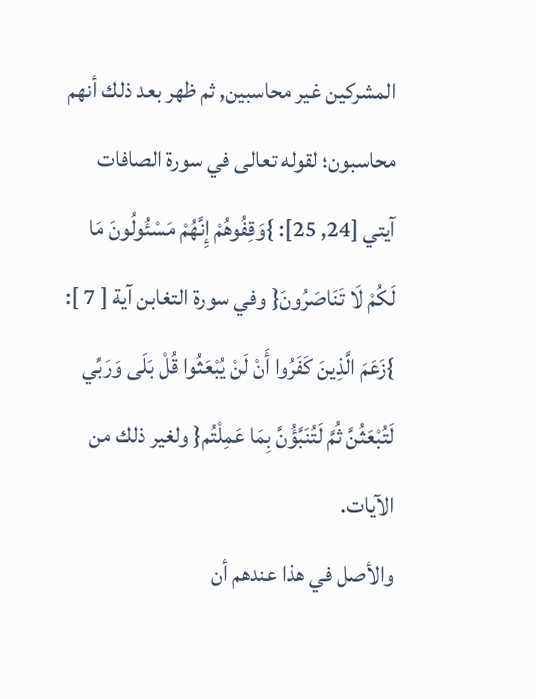المشركين غير محاسبين, ثم ظهر بعد ذلك أنهم محاسبون؛ لقوله تعالى في سورة الصافات آيتي [24, 25]: }وَقِفُوهُمْ إِنَّهُمْ مَسْئُولُونَ مَا لَكُمْ لَا تَنَاصَرُونَ{ وفي سورة التغابن آية [ 7 ]: }زَعَمَ الَّذِينَ كَفَرُوا أَنْ لَنْ يُبْعَثُوا قُلْ بَلَى وَرَبِّي لَتُبْعَثُنَّ ثُمَّ لَتُنَبَّؤُنَّ بِمَا عَمِلْتُم{ ولغير ذلك من الآيات.
والأصل في هذا عندهم أن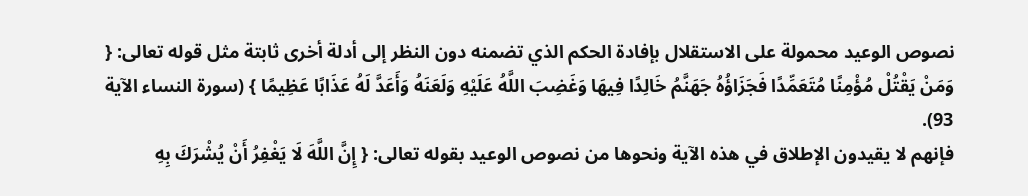نصوص الوعيد محمولة على الاستقلال بإفادة الحكم الذي تضمنه دون النظر إلى أدلة أخرى ثابتة مثل قوله تعالى: { وَمَنْ يَقْتُلْ مُؤْمِنًا مُتَعَمِّدًا فَجَزَاؤُهُ جَهَنَّمُ خَالِدًا فِيهَا وَغَضِبَ اللَّهُ عَلَيْهِ وَلَعَنَهُ وَأَعَدَّ لَهُ عَذَابًا عَظِيمًا } (سورة النساء الآية 93).
فإنهم لا يقيدون الإطلاق في هذه الآية ونحوها من نصوص الوعيد بقوله تعالى: { إِنَّ اللَّهَ لَا يَغْفِرُ أَنْ يُشْرَكَ بِهِ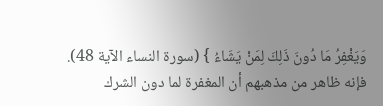وَيَغْفِرُ مَا دُونَ ذَلِكَ لِمَنْ يَشَاءُ } (سورة النساء الآية 48).
فإنه ظاهر من مذهبهم أن المغفرة لما دون الشرك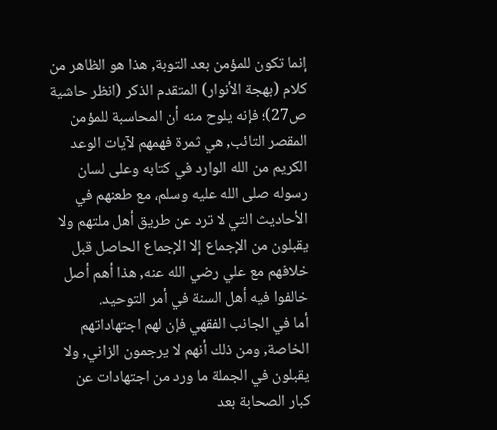إنما تكون للمؤمن بعد التوبة, هذا هو الظاهر من كلام (بهجة الأنوار) المتقدم الذكر (انظر حاشية ص27)؛ فإنه يلوح منه أن المحاسبة للمؤمن المقصر التائب, هي ثمرة فهمهم لآيات الوعد الكريم من الله الوارد في كتابه وعلى لسان رسوله صلى الله عليه وسلم، مع طعنهم في الأحاديث التي لا ترد عن طريق أهل ملتهم ولا يقبلون من الإجماع إلا الإجماع الحاصل قبل خلافهم مع علي رضي الله عنه, هذا أهم أصل خالفوا فيه أهل السنة في أمر التوحيد.
أما في الجانب الفقهي فإن لهم اجتهاداتهم الخاصة, ومن ذلك أنهم لا يرجمون الزاني, ولا يقبلون في الجملة ما ورد من اجتهادات عن كبار الصحابة بعد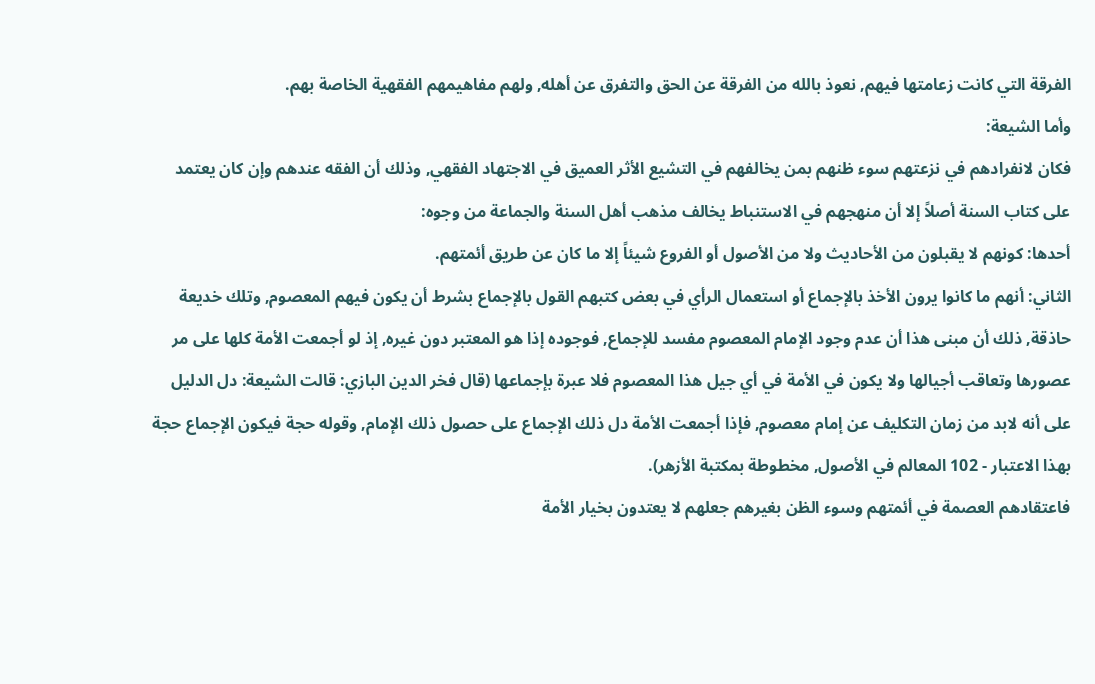الفرقة التي كانت زعامتها فيهم, نعوذ بالله من الفرقة عن الحق والتفرق عن أهله, ولهم مفاهيمهم الفقهية الخاصة بهم.
وأما الشيعة:
فكان لانفرادهم في نزعتهم سوء ظنهم بمن يخالفهم في التشيع الأثر العميق في الاجتهاد الفقهي, وذلك أن الفقه عندهم وإن كان يعتمد على كتاب السنة أصلاً إلا أن منهجهم في الاستنباط يخالف مذهب أهل السنة والجماعة من وجوه:
أحدها: كونهم لا يقبلون من الأحاديث ولا من الأصول أو الفروع شيئاً إلا ما كان عن طريق أئمتهم.
الثاني: أنهم ما كانوا يرون الأخذ بالإجماع أو استعمال الرأي في بعض كتبهم القول بالإجماع بشرط أن يكون فيهم المعصوم, وتلك خديعة حاذقة, ذلك أن مبنى هذا أن عدم وجود الإمام المعصوم مفسد للإجماع, فوجوده إذا هو المعتبر دون غيره, إذ لو أجمعت الأمة كلها على مر عصورها وتعاقب أجيالها ولا يكون في الأمة في أي جيل هذا المعصوم فلا عبرة بإجماعها (قال فخر الدين البازي: قالت الشيعة: دل الدليل على أنه لابد من زمان التكليف عن إمام معصوم, فإذا أجمعت الأمة دل ذلك الإجماع على حصول ذلك الإمام, وقوله حجة فيكون الإجماع حجة بهذا الاعتبار - 102 المعالم في الأصول, مخطوطة بمكتبة الأزهر).
فاعتقادهم العصمة في أئمتهم وسوء الظن بغيرهم جعلهم لا يعتدون بخيار الأمة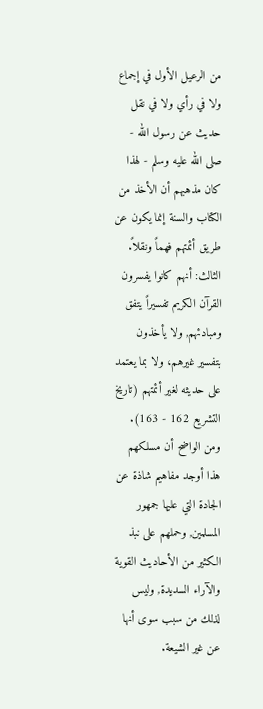من الرعيل الأول في إجماع ولا في رأي ولا في نقل حديث عن رسول الله - صلى الله عليه وسلم - لهذا كان مذهبهم أن الأخذ من الكتاب والسنة إنما يكون عن طريق أئمتهم فهماً ونقلاً.
الثالث: أنهم كانوا يفسرون القرآن الكريم تفسيراً يتفق ومبادئهم, ولا يأخذون بتفسير غيرهم، ولا بما يعتمد على حديثه لغير أئمتهم (تاريخ التشريع 162 - 163).
ومن الواضح أن مسلكهم هذا أوجد مفاهيم شاذة عن الجادة التي عليها جمهور المسلمين, وحملهم على نبذ الكثير من الأحاديث القوية والآراء السديدة, وليس لذلك من سبب سوى أنها عن غير الشيعة.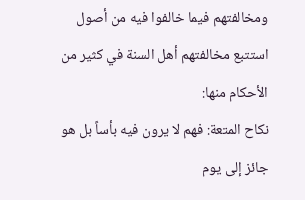ومخالفتهم فيما خالفوا فيه من أصول استتبع مخالفتهم أهل السنة في كثير من الأحكام منها:
نكاح المتعة: فهم لا يرون فيه بأساً بل هو جائز إلى يوم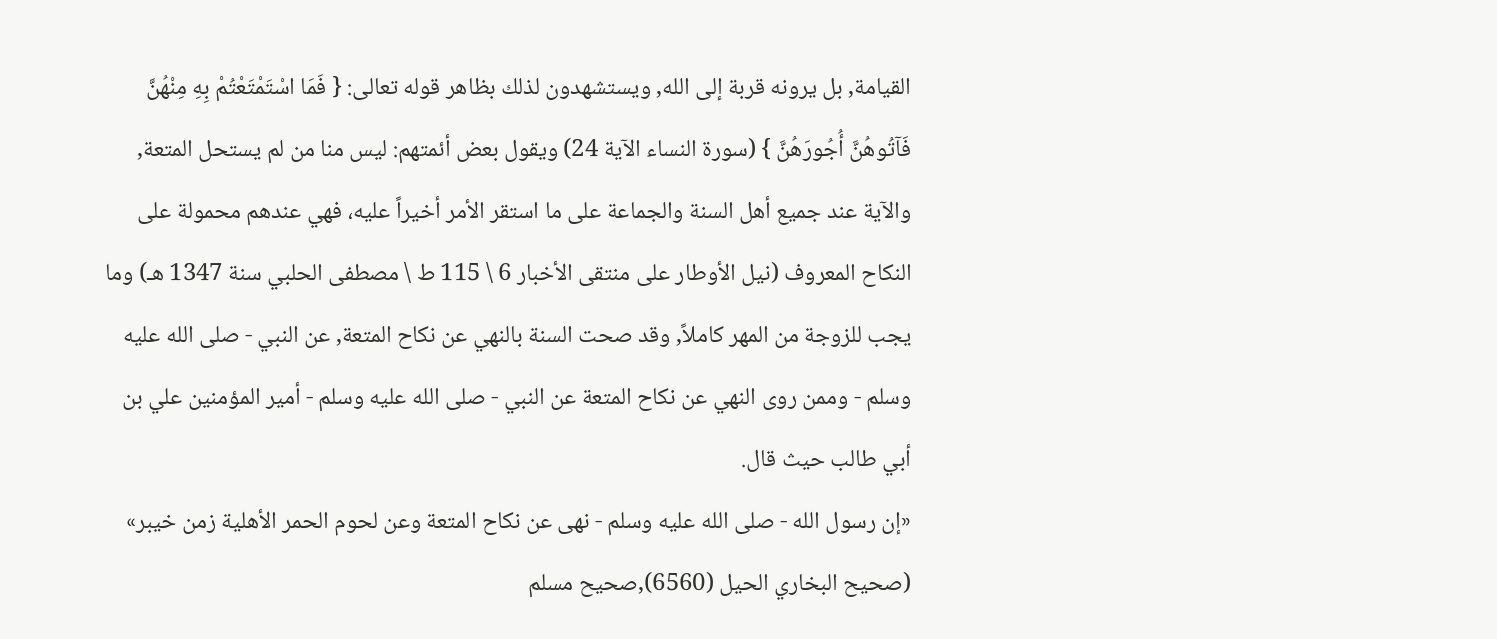القيامة, بل يرونه قربة إلى الله, ويستشهدون لذلك بظاهر قوله تعالى: { فَمَا اسْتَمْتَعْتُمْ بِهِ مِنْهُنَّ فَآتُوهُنَّ أُجُورَهُنَّ } (سورة النساء الآية 24) ويقول بعض أئمتهم: ليس منا من لم يستحل المتعة, والآية عند جميع أهل السنة والجماعة على ما استقر الأمر أخيراً عليه، فهي عندهم محمولة على النكاح المعروف (نيل الأوطار على منتقى الأخبار 6 \ 115 ط \ مصطفى الحلبي سنة 1347 هـ) وما يجب للزوجة من المهر كاملاً, وقد صحت السنة بالنهي عن نكاح المتعة, عن النبي - صلى الله عليه وسلم - وممن روى النهي عن نكاح المتعة عن النبي - صلى الله عليه وسلم - أمير المؤمنين علي بن أبي طالب حيث قال.
«إن رسول الله - صلى الله عليه وسلم - نهى عن نكاح المتعة وعن لحوم الحمر الأهلية زمن خيبر» (صحيح البخاري الحيل (6560),صحيح مسلم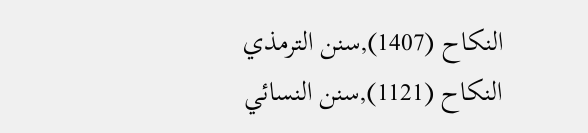النكاح (1407),سنن الترمذي النكاح (1121),سنن النسائي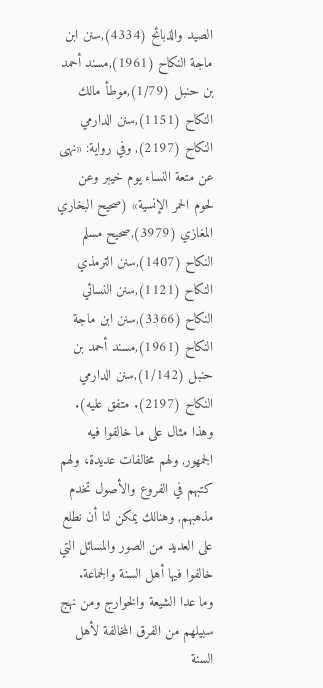الصيد والذبائح (4334),سنن ابن ماجة النكاح (1961),مسند أحمد بن حنبل (1/79),موطأ مالك النكاح (1151),سنن الدارمي النكاح (2197), وفي رواية: «نهى عن متعة النساء يوم خيبر وعن لحوم الحمر الإنسية» (صحيح البخاري المغازي (3979),صحيح مسلم النكاح (1407),سنن الترمذي النكاح (1121),سنن النسائي النكاح (3366),سنن ابن ماجة النكاح (1961),مسند أحمد بن حنبل (1/142),سنن الدارمي النكاح (2197). متفق عليه).
وهذا مثال على ما خالفوا فيه الجمهور, ولهم مخالفات عديدة، ولهم كتبهم في الفروع والأصول تخدم مذهبهم, وهنالك يمكن لنا أن نطلع على العديد من الصور والمسائل التي خالفوا فيها أهل السنة والجماعة.
وما عدا الشيعة والخوارج ومن نهج سبيلهم من الفرق المخالفة لأهل السنة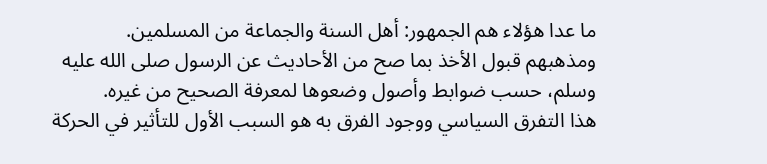ما عدا هؤلاء هم الجمهور: أهل السنة والجماعة من المسلمين.
ومذهبهم قبول الأخذ بما صح من الأحاديث عن الرسول صلى الله عليه وسلم، حسب ضوابط وأصول وضعوها لمعرفة الصحيح من غيره.
هذا التفرق السياسي ووجود الفرق به هو السبب الأول للتأثير في الحركة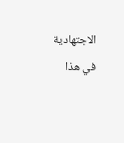الاجتهادية في هذا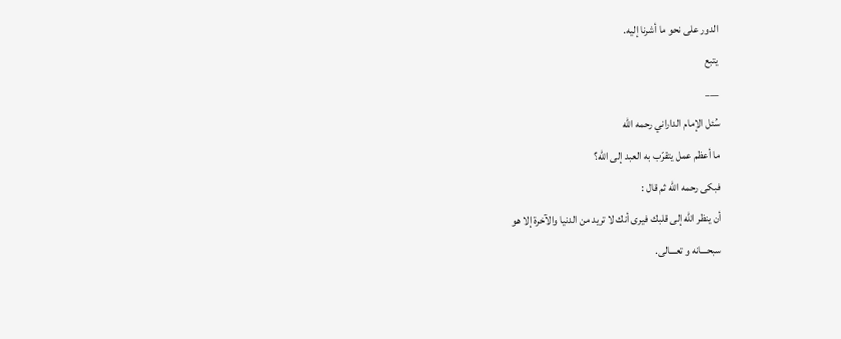الدور على نحو ما أشرنا إليه.
يتبع
___
سُئل الإمام الداراني رحمه الله
ما أعظم عمل يتقرّب به العبد إلى الله؟
فبكى رحمه الله ثم قال :
أن ينظر الله إلى قلبك فيرى أنك لا تريد من الدنيا والآخرة إلا هو
سبحـــانه و تعـــالى.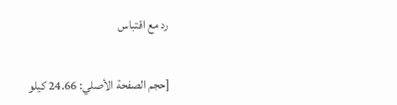رد مع اقتباس

[حجم الصفحة الأصلي: 24.66 كيلو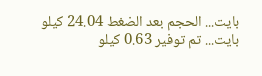بايت... الحجم بعد الضغط 24.04 كيلو بايت... تم توفير 0.63 كيلو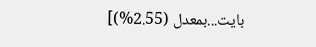بايت...بمعدل (2.55%)]